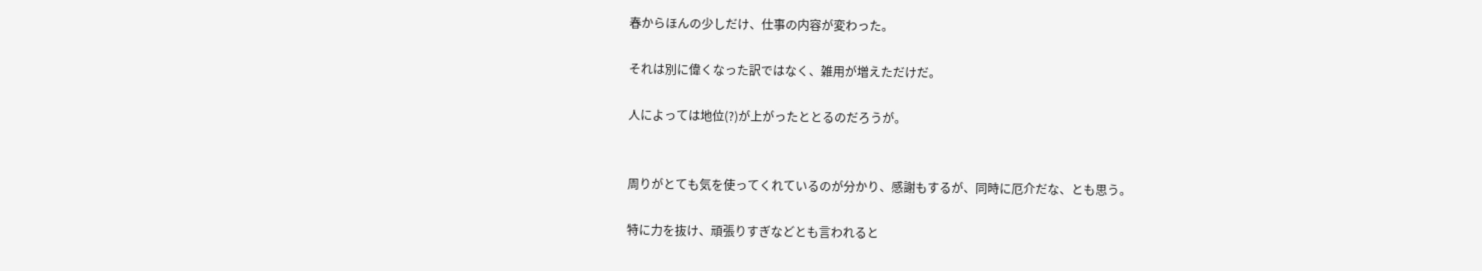春からほんの少しだけ、仕事の内容が変わった。

それは別に偉くなった訳ではなく、雑用が増えただけだ。

人によっては地位(?)が上がったととるのだろうが。


周りがとても気を使ってくれているのが分かり、感謝もするが、同時に厄介だな、とも思う。

特に力を抜け、頑張りすぎなどとも言われると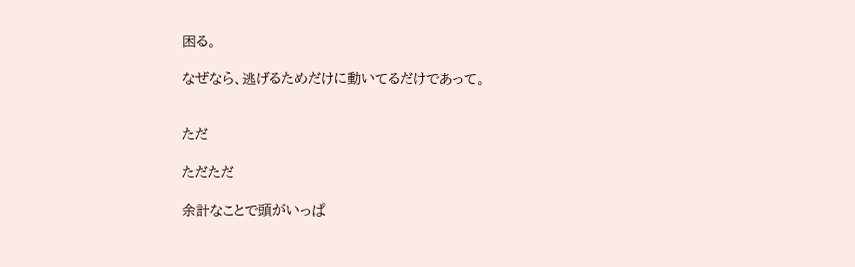困る。

なぜなら、逃げるためだけに動いてるだけであって。


ただ

ただただ

余計なことで頭がいっぱ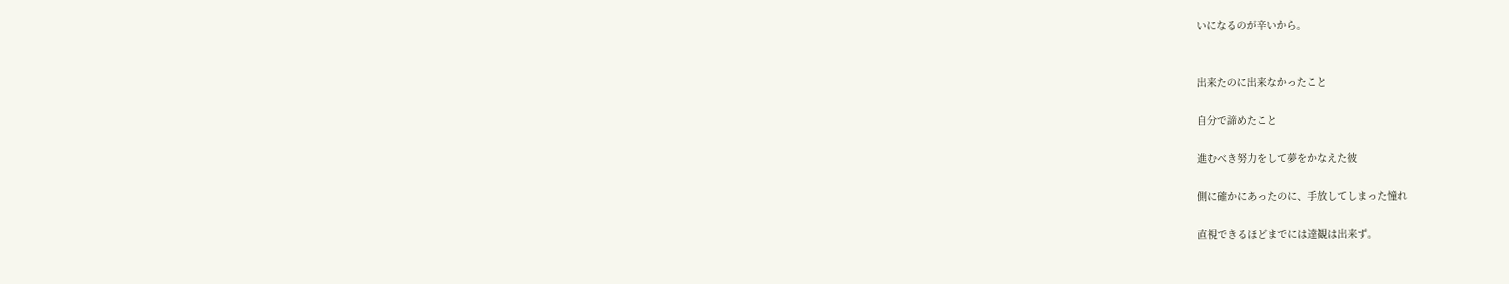いになるのが辛いから。


出来たのに出来なかったこと

自分で諦めたこと

進むべき努力をして夢をかなえた彼

側に確かにあったのに、手放してしまった憧れ

直視できるほどまでには達観は出来ず。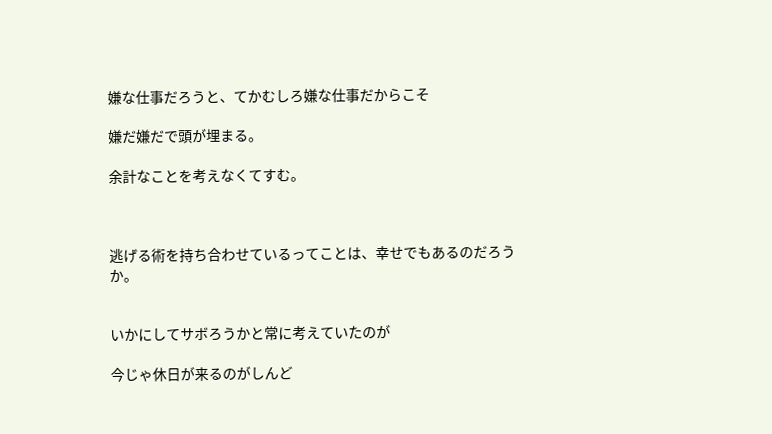嫌な仕事だろうと、てかむしろ嫌な仕事だからこそ

嫌だ嫌だで頭が埋まる。

余計なことを考えなくてすむ。



逃げる術を持ち合わせているってことは、幸せでもあるのだろうか。


いかにしてサボろうかと常に考えていたのが

今じゃ休日が来るのがしんど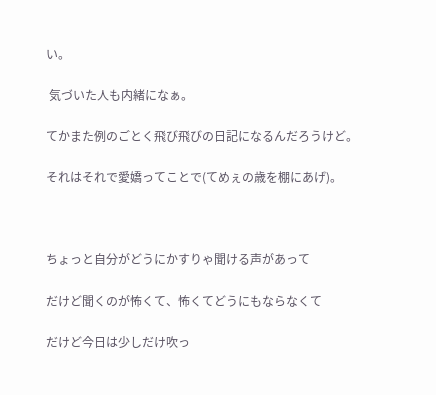い。

 気づいた人も内緒になぁ。

てかまた例のごとく飛び飛びの日記になるんだろうけど。

それはそれで愛嬌ってことで(てめぇの歳を棚にあげ)。



ちょっと自分がどうにかすりゃ聞ける声があって

だけど聞くのが怖くて、怖くてどうにもならなくて

だけど今日は少しだけ吹っ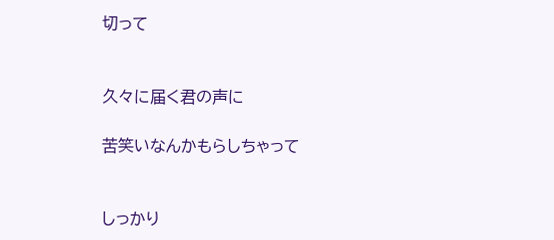切って


久々に届く君の声に

苦笑いなんかもらしちゃって


しっかり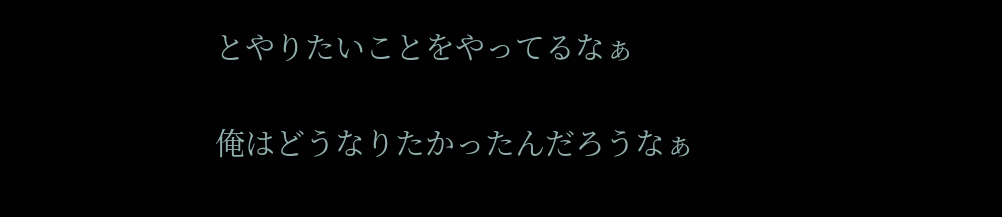とやりたいことをやってるなぁ

俺はどうなりたかったんだろうなぁ